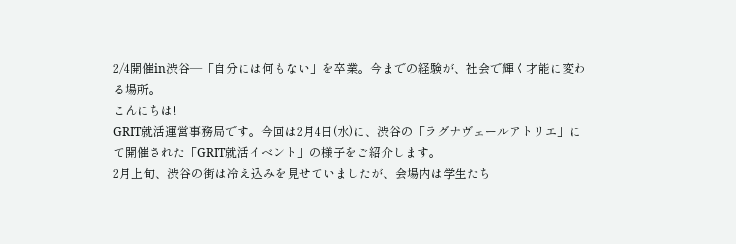2/4開催in渋谷—「自分には何もない」を卒業。今までの経験が、社会で輝く才能に変わる場所。
こんにちは!
GRIT就活運営事務局です。今回は2月4日(水)に、渋谷の「ラグナヴェールアトリエ」にて開催された「GRIT就活イベント」の様子をご紹介します。
2月上旬、渋谷の街は冷え込みを見せていましたが、会場内は学生たち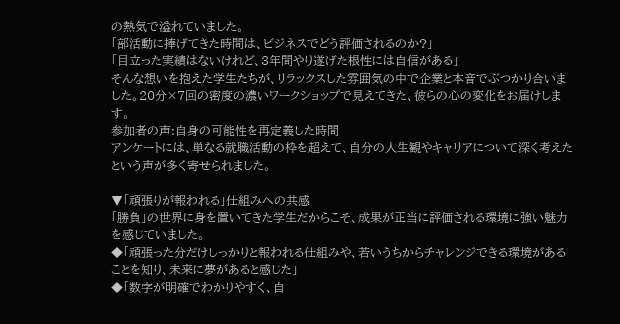の熱気で溢れていました。
「部活動に捧げてきた時間は、ビジネスでどう評価されるのか?」
「目立った実績はないけれど、3年間やり遂げた根性には自信がある」
そんな想いを抱えた学生たちが、リラックスした雰囲気の中で企業と本音でぶつかり合いました。20分×7回の密度の濃いワークショップで見えてきた、彼らの心の変化をお届けします。
参加者の声:自身の可能性を再定義した時間
アンケートには、単なる就職活動の枠を超えて、自分の人生観やキャリアについて深く考えたという声が多く寄せられました。

▼「頑張りが報われる」仕組みへの共感
「勝負」の世界に身を置いてきた学生だからこそ、成果が正当に評価される環境に強い魅力を感じていました。
◆「頑張った分だけしっかりと報われる仕組みや、若いうちからチャレンジできる環境があることを知り、未来に夢があると感じた」
◆「数字が明確でわかりやすく、自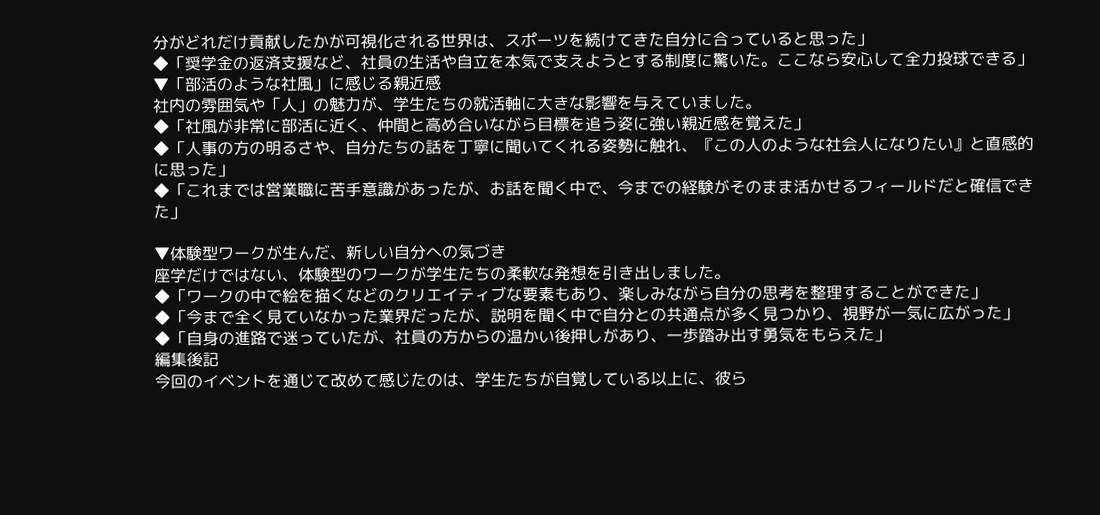分がどれだけ貢献したかが可視化される世界は、スポーツを続けてきた自分に合っていると思った」
◆「奨学金の返済支援など、社員の生活や自立を本気で支えようとする制度に驚いた。ここなら安心して全力投球できる」
▼「部活のような社風」に感じる親近感
社内の雰囲気や「人」の魅力が、学生たちの就活軸に大きな影響を与えていました。
◆「社風が非常に部活に近く、仲間と高め合いながら目標を追う姿に強い親近感を覚えた」
◆「人事の方の明るさや、自分たちの話を丁寧に聞いてくれる姿勢に触れ、『この人のような社会人になりたい』と直感的に思った」
◆「これまでは営業職に苦手意識があったが、お話を聞く中で、今までの経験がそのまま活かせるフィールドだと確信できた」

▼体験型ワークが生んだ、新しい自分への気づき
座学だけではない、体験型のワークが学生たちの柔軟な発想を引き出しました。
◆「ワークの中で絵を描くなどのクリエイティブな要素もあり、楽しみながら自分の思考を整理することができた」
◆「今まで全く見ていなかった業界だったが、説明を聞く中で自分との共通点が多く見つかり、視野が一気に広がった」
◆「自身の進路で迷っていたが、社員の方からの温かい後押しがあり、一歩踏み出す勇気をもらえた」
編集後記
今回のイベントを通じて改めて感じたのは、学生たちが自覚している以上に、彼ら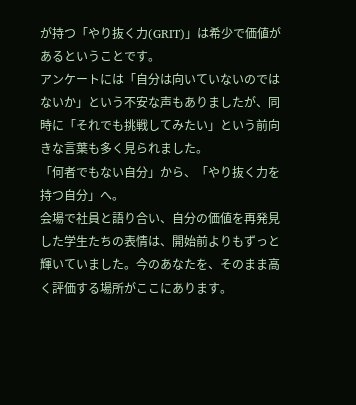が持つ「やり抜く力(GRIT)」は希少で価値があるということです。
アンケートには「自分は向いていないのではないか」という不安な声もありましたが、同時に「それでも挑戦してみたい」という前向きな言葉も多く見られました。
「何者でもない自分」から、「やり抜く力を持つ自分」へ。
会場で社員と語り合い、自分の価値を再発見した学生たちの表情は、開始前よりもずっと輝いていました。今のあなたを、そのまま高く評価する場所がここにあります。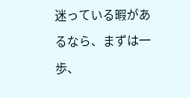迷っている暇があるなら、まずは一歩、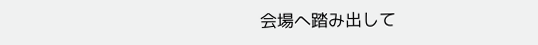会場へ踏み出して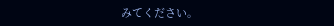みてください。